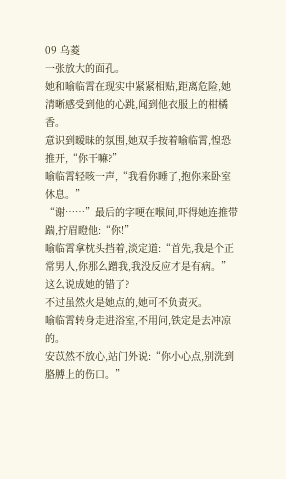09 乌菱
一张放大的面孔。
她和喻临霄在现实中紧紧相贴,距离危险,她清晰感受到他的心跳,闻到他衣服上的柑橘香。
意识到暧昧的氛围,她双手按着喻临霄,惶恐推开,“你干嘛?”
喻临霄轻咳一声,“我看你睡了,抱你来卧室休息。”
“谢……”最后的字哽在喉间,吓得她连推带踹,拧眉瞪他:“你!”
喻临霄拿枕头挡着,淡定道:“首先,我是个正常男人,你那么蹭我,我没反应才是有病。”
这么说成她的错了?
不过虽然火是她点的,她可不负责灭。
喻临霄转身走进浴室,不用问,铁定是去冲凉的。
安苡然不放心,站门外说:“你小心点,别洗到胳膊上的伤口。”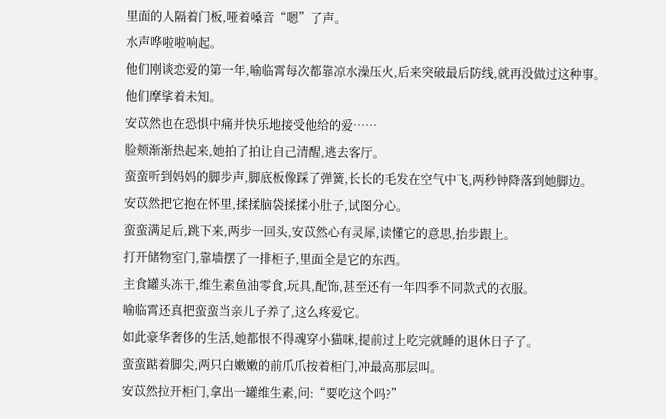里面的人隔着门板,哑着嗓音“嗯”了声。
水声哗啦啦响起。
他们刚谈恋爱的第一年,喻临霄每次都靠凉水澡压火,后来突破最后防线,就再没做过这种事。
他们摩挲着未知。
安苡然也在恐惧中痛并快乐地接受他给的爱……
脸颊渐渐热起来,她拍了拍让自己清醒,逃去客厅。
蛮蛮听到妈妈的脚步声,脚底板像踩了弹簧,长长的毛发在空气中飞,两秒钟降落到她脚边。
安苡然把它抱在怀里,揉揉脑袋揉揉小肚子,试图分心。
蛮蛮满足后,跳下来,两步一回头,安苡然心有灵犀,读懂它的意思,抬步跟上。
打开储物室门,靠墙摆了一排柜子,里面全是它的东西。
主食罐头冻干,维生素鱼油零食,玩具,配饰,甚至还有一年四季不同款式的衣服。
喻临霄还真把蛮蛮当亲儿子养了,这么疼爱它。
如此豪华奢侈的生活,她都恨不得魂穿小猫咪,提前过上吃完就睡的退休日子了。
蛮蛮踮着脚尖,两只白嫩嫩的前爪爪按着柜门,冲最高那层叫。
安苡然拉开柜门,拿出一罐维生素,问:“要吃这个吗?”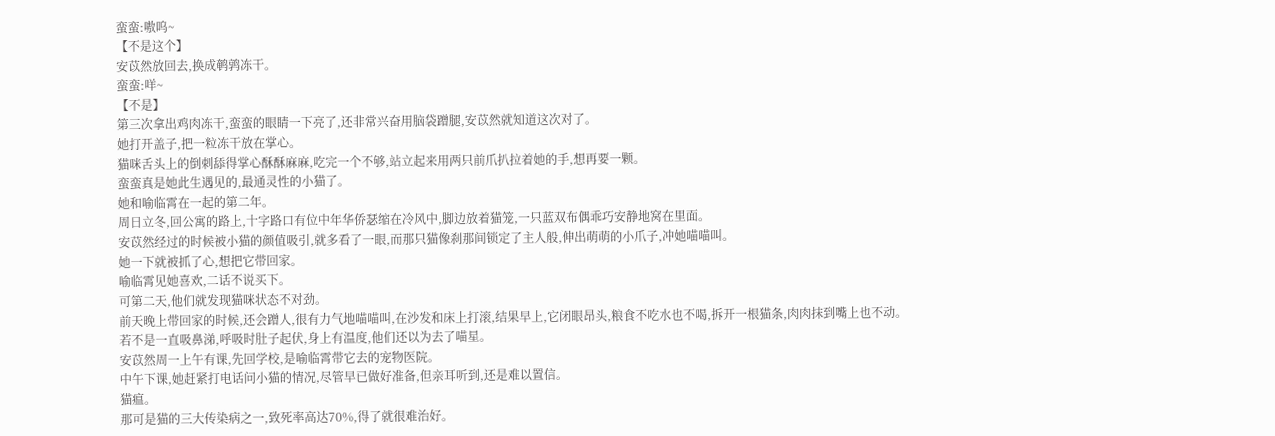蛮蛮:嗷呜~
【不是这个】
安苡然放回去,换成鹌鹑冻干。
蛮蛮:咩~
【不是】
第三次拿出鸡肉冻干,蛮蛮的眼睛一下亮了,还非常兴奋用脑袋蹭腿,安苡然就知道这次对了。
她打开盖子,把一粒冻干放在掌心。
猫咪舌头上的倒刺舔得掌心酥酥麻麻,吃完一个不够,站立起来用两只前爪扒拉着她的手,想再要一颗。
蛮蛮真是她此生遇见的,最通灵性的小猫了。
她和喻临霄在一起的第二年。
周日立冬,回公寓的路上,十字路口有位中年华侨瑟缩在冷风中,脚边放着猫笼,一只蓝双布偶乖巧安静地窝在里面。
安苡然经过的时候被小猫的颜值吸引,就多看了一眼,而那只猫像刹那间锁定了主人般,伸出萌萌的小爪子,冲她喵喵叫。
她一下就被抓了心,想把它带回家。
喻临霄见她喜欢,二话不说买下。
可第二天,他们就发现猫咪状态不对劲。
前天晚上带回家的时候,还会蹭人,很有力气地喵喵叫,在沙发和床上打滚,结果早上,它闭眼昂头,粮食不吃水也不喝,拆开一根猫条,肉肉抹到嘴上也不动。
若不是一直吸鼻涕,呼吸时肚子起伏,身上有温度,他们还以为去了喵星。
安苡然周一上午有课,先回学校,是喻临霄带它去的宠物医院。
中午下课,她赶紧打电话问小猫的情况,尽管早已做好准备,但亲耳听到,还是难以置信。
猫瘟。
那可是猫的三大传染病之一,致死率高达70%,得了就很难治好。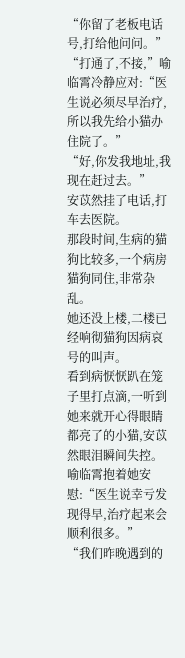“你留了老板电话号,打给他问问。”
“打通了,不接,”喻临霄冷静应对:“医生说必须尽早治疗,所以我先给小猫办住院了。”
“好,你发我地址,我现在赶过去。”
安苡然挂了电话,打车去医院。
那段时间,生病的猫狗比较多,一个病房猫狗同住,非常杂乱。
她还没上楼,二楼已经响彻猫狗因病哀号的叫声。
看到病恹恹趴在笼子里打点滴,一听到她来就开心得眼睛都亮了的小猫,安苡然眼泪瞬间失控。
喻临霄抱着她安慰:“医生说幸亏发现得早,治疗起来会顺利很多。”
“我们昨晚遇到的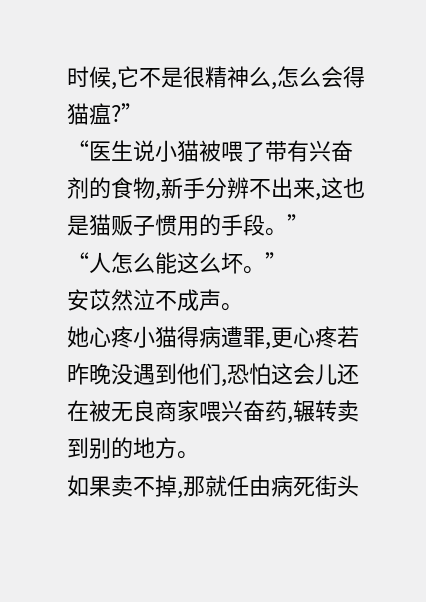时候,它不是很精神么,怎么会得猫瘟?”
“医生说小猫被喂了带有兴奋剂的食物,新手分辨不出来,这也是猫贩子惯用的手段。”
“人怎么能这么坏。”
安苡然泣不成声。
她心疼小猫得病遭罪,更心疼若昨晚没遇到他们,恐怕这会儿还在被无良商家喂兴奋药,辗转卖到别的地方。
如果卖不掉,那就任由病死街头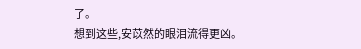了。
想到这些,安苡然的眼泪流得更凶。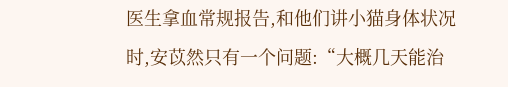医生拿血常规报告,和他们讲小猫身体状况时,安苡然只有一个问题:“大概几天能治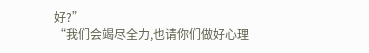好?”
“我们会竭尽全力,也请你们做好心理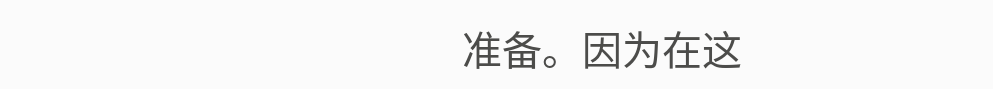准备。因为在这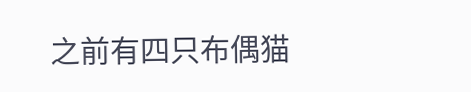之前有四只布偶猫